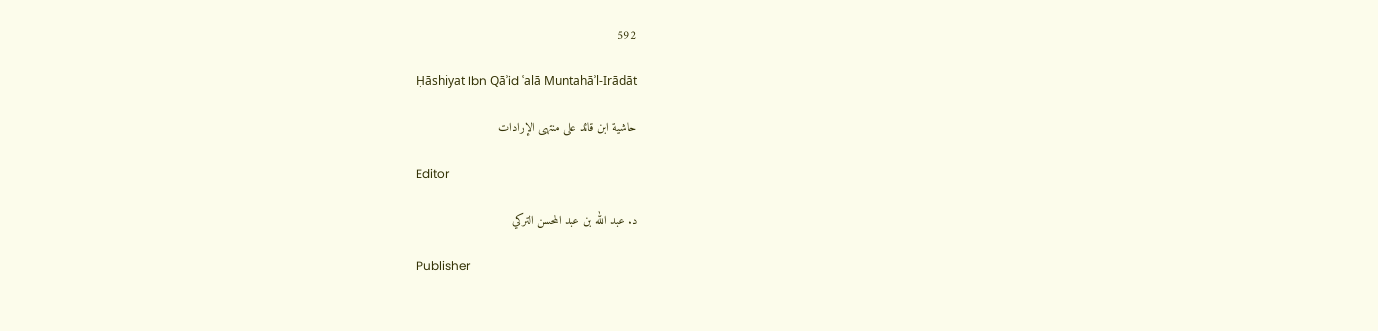592

Ḥāshiyat Ibn Qāʾid ʿalā Muntahāʾl-Irādāt

حاشية ابن قائد على منتهى الإرادات

Editor

د. عبد الله بن عبد المحسن التركي

Publisher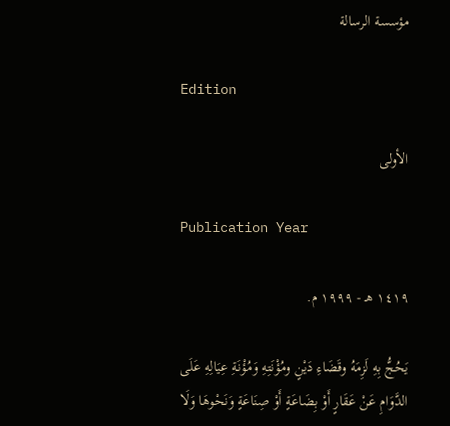مؤسسة الرسالة

Edition

الأولى

Publication Year

١٤١٩ هـ - ١٩٩٩ م.

يَحُجُّ بِهِ لَزِمَهُ وقَضَاءِ دَيْنٍ ومُؤْنَتِهِ وَمُؤْنَةِ عِيَالِهِ عَلَى الدَّوَامِ عَنْ عَقَارٍ أَوْ بِضَاعَةٍ أَوْ صِنَاعَةٍ وَنَحْوهَا وَلَا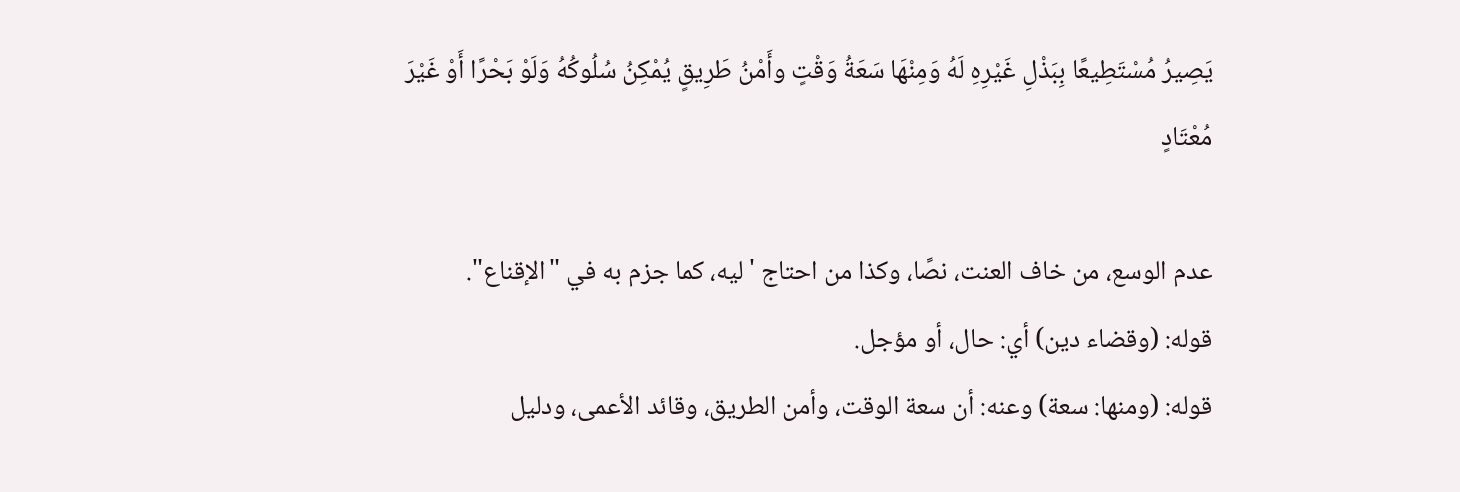يَصِيرُ مُسْتَطِيعًا بِبَذْلِ غَيْرِهِ لَهُ وَمِنْهَا سَعَةُ وَقْتٍ وأَمْنُ طَرِيقٍ يُمْكِنُ سُلُوكُهُ وَلَوْ بَحْرًا أَوْ غَيْرَ مُعْتَادٍ

عدم الوسع، من خاف العنت، نصًا، وكذا من احتاج 'ليه، كما جزم به في "الإقناع".
قوله: (وقضاء دين) أي: حال، أو مؤجل.
قوله: (ومنها: سعة) وعنه: أن سعة الوقت، وأمن الطريق، وقائد الأعمى، ودليل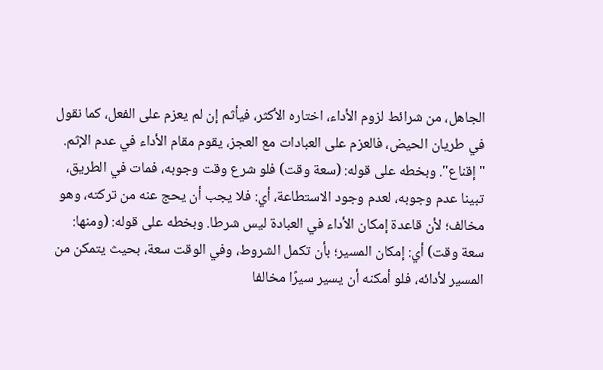الجاهل، من شرائط لزوم الأداء، اختاره الأكثر، فيأثم إن لم يعزم على الفعل، كما نقول في طريان الحيض، فالعزم على العبادات مع العجز، يقوم مقام الأداء في عدم الإثم. "إقناع". وبخطه على قوله: (سعة وقت) فلو شرع وقت وجوبه، فمات في الطريق، تبينا عدم وجوبه، لعدم وجود الاستطاعة، أي: فلا يجب أن يحج عنه من تركته، وهو مخالف؛ لأن قاعدة إمكان الأداء في العبادة ليس شرطا. وبخطه على قوله: (ومنها: سعة وقت) أي: إمكان المسير؛ بأن تكمل الشروط، وفي الوقت سعة، بحيث يتمكن من المسير لأدائه، فلو أمكنه أن يسير سيرًا مخالفا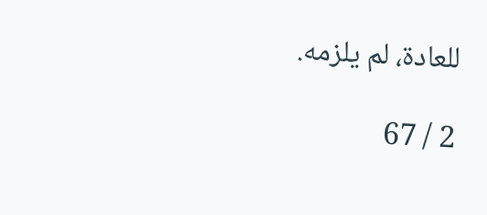للعادة، لم يلزمه.

2 / 67